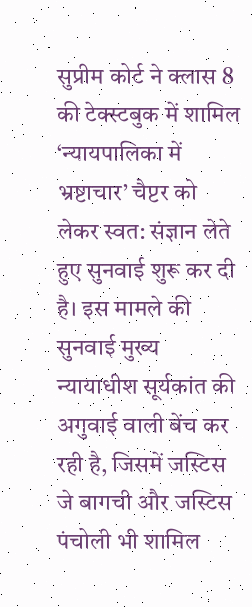सुप्रीम कोर्ट ने क्लास 8 की टेक्स्टबुक में शामिल ‘न्यायपालिका में भ्रष्टाचार’ चैप्टर को लेकर स्वत: संज्ञान लेते हुए सुनवाई शुरू कर दी है। इस मामले की सुनवाई मुख्य न्यायाधीश सूर्यकांत की अगुवाई वाली बेंच कर रही है, जिसमें जस्टिस जे बागची और जस्टिस पंचोली भी शामिल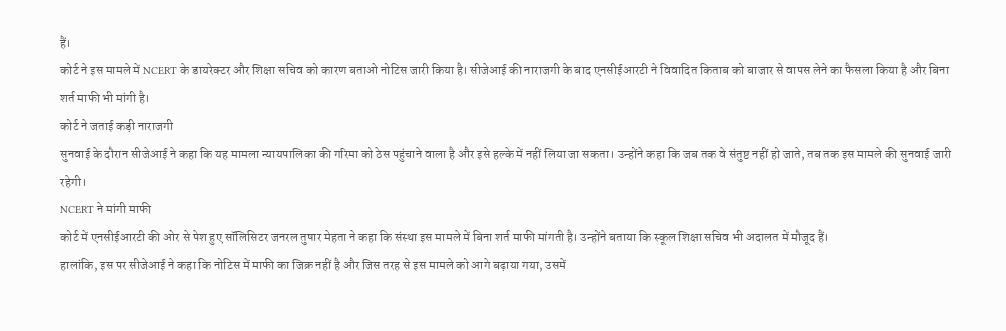हैं।
कोर्ट ने इस मामले में NCERT के डायरेक्टर और शिक्षा सचिव को कारण बताओ नोटिस जारी किया है। सीजेआई की नाराजगी के बाद एनसीईआरटी ने विवादित किताब को बाजार से वापस लेने का फैसला किया है और बिना शर्त माफी भी मांगी है।
कोर्ट ने जताई कड़ी नाराजगी
सुनवाई के दौरान सीजेआई ने कहा कि यह मामला न्यायपालिका की गरिमा को ठेस पहुंचाने वाला है और इसे हल्के में नहीं लिया जा सकता। उन्होंने कहा कि जब तक वे संतुष्ट नहीं हो जाते, तब तक इस मामले की सुनवाई जारी रहेगी।
NCERT ने मांगी माफी
कोर्ट में एनसीईआरटी की ओर से पेश हुए सॉलिसिटर जनरल तुषार मेहता ने कहा कि संस्था इस मामले में बिना शर्त माफी मांगती है। उन्होंने बताया कि स्कूल शिक्षा सचिव भी अदालत में मौजूद हैं।
हालांकि, इस पर सीजेआई ने कहा कि नोटिस में माफी का जिक्र नहीं है और जिस तरह से इस मामले को आगे बढ़ाया गया, उसमें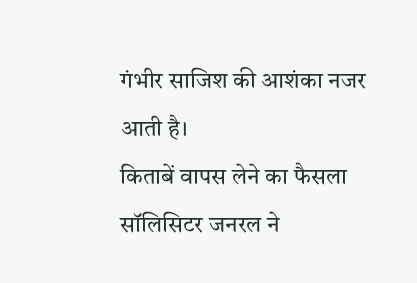गंभीर साजिश की आशंका नजर आती है।
किताबें वापस लेने का फैसला
सॉलिसिटर जनरल ने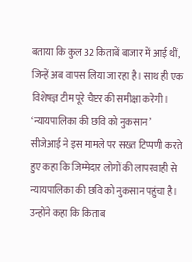बताया कि कुल 32 किताबें बाजार में आई थीं, जिन्हें अब वापस लिया जा रहा है। साथ ही एक विशेषज्ञ टीम पूरे चैप्टर की समीक्षा करेगी।
‘न्यायपालिका की छवि को नुकसान’
सीजेआई ने इस मामले पर सख्त टिप्पणी करते हुए कहा कि जिम्मेदार लोगों की लापरवाही से न्यायपालिका की छवि को नुकसान पहुंचा है। उन्होंने कहा कि किताब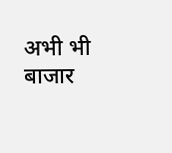अभी भी बाजार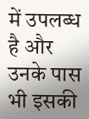में उपलब्ध है और उनके पास भी इसकी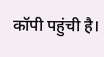कॉपी पहुंची है।